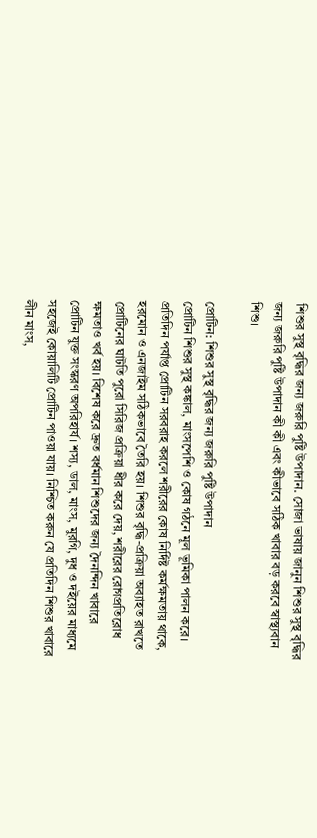শিশুর সুস্থ বৃদ্ধির জন্য জরুরি পুষ্টি উপাদান. সোজা ভাষায় জানুন শিশুর সুস্থ বৃদ্ধির জন্য জরুরি পুষ্টি উপাদান কী কী এবং কীভাবে সঠিক খাবার বড় করবে স্বাস্থ্যবান শিশু।

প্রোটিন: শিশুর সুস্থ বৃদ্ধির জন্য জরুরি পুষ্টি উপাদান
প্রোটিন শিশুর সুস্থ কঙ্কাল, মাংসপেশি ও কোষ গঠনে মূল ভূমিকা পালন করে। প্রতিদিন পর্যাপ্ত প্রোটিন সরবরাহ করলে শরীরের কোষ নির্দিষ্ট কর্মক্ষমতায় থাকে, হরমোন ও এনজাইম সঠিকভাবে তৈরি হয়। শিশুর বৃদ্ধি-প্রক্রিয়া অব্যাহত রাখতে প্রোটিনের ঘাটতি পুরো সিরিজ প্রক্রিয়া ধীর করে দেয়, শরীরের রোগপ্রতিরোধ ক্ষমতাও খর্ব হয়। বিশেষ করে দ্রুত বর্ধমান শিশুদের জন্য দৈনন্দিন খাবারে প্রোটিন যুক্ত সংস্করণ অপরিহার্য। শস্য, ডাল, মাংস, মুরগি, দুধ ও দইয়ের মাধ্যমে সহজেই কোয়ালিটি প্রোটিন পাওয়া যায়। নিশ্চিত করুন যে প্রতিদিন শিশুর খাবারে লীন মাংস,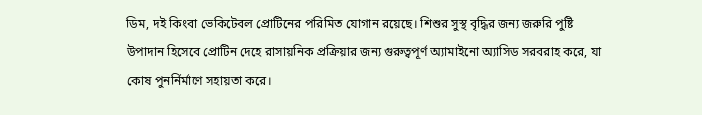ডিম, দই কিংবা ভেকিটেবল প্রোটিনের পরিমিত যোগান রয়েছে। শিশুর সুস্থ বৃদ্ধির জন্য জরুরি পুষ্টি উপাদান হিসেবে প্রোটিন দেহে রাসায়নিক প্রক্রিয়ার জন্য গুরুত্বপূর্ণ অ্যামাইনো অ্যাসিড সরবরাহ করে, যা কোষ পুনর্নির্মাণে সহায়তা করে।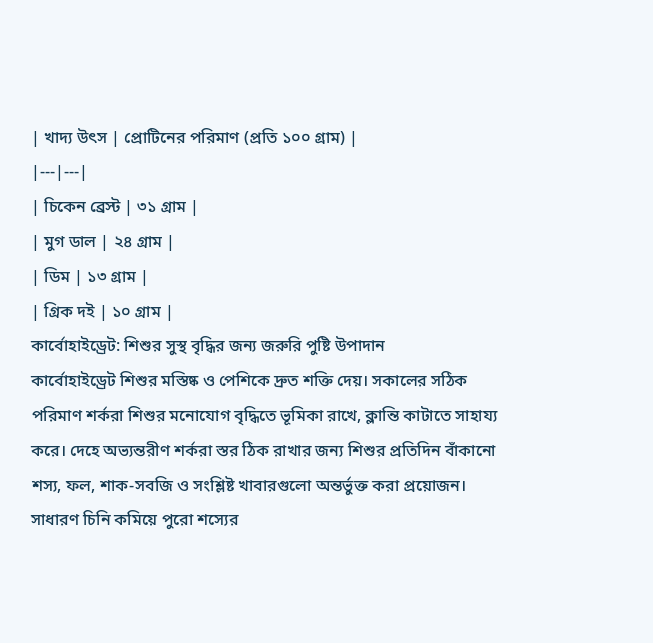| খাদ্য উৎস | প্রোটিনের পরিমাণ (প্রতি ১০০ গ্রাম) |
|---|---|
| চিকেন ব্রেস্ট | ৩১ গ্রাম |
| মুগ ডাল | ২৪ গ্রাম |
| ডিম | ১৩ গ্রাম |
| গ্রিক দই | ১০ গ্রাম |
কার্বোহাইড্রেট: শিশুর সুস্থ বৃদ্ধির জন্য জরুরি পুষ্টি উপাদান
কার্বোহাইড্রেট শিশুর মস্তিষ্ক ও পেশিকে দ্রুত শক্তি দেয়। সকালের সঠিক পরিমাণ শর্করা শিশুর মনোযোগ বৃদ্ধিতে ভূমিকা রাখে, ক্লান্তি কাটাতে সাহায্য করে। দেহে অভ্যন্তরীণ শর্করা স্তর ঠিক রাখার জন্য শিশুর প্রতিদিন বাঁকানো শস্য, ফল, শাক-সবজি ও সংশ্লিষ্ট খাবারগুলো অন্তর্ভুক্ত করা প্রয়োজন। সাধারণ চিনি কমিয়ে পুরো শস্যের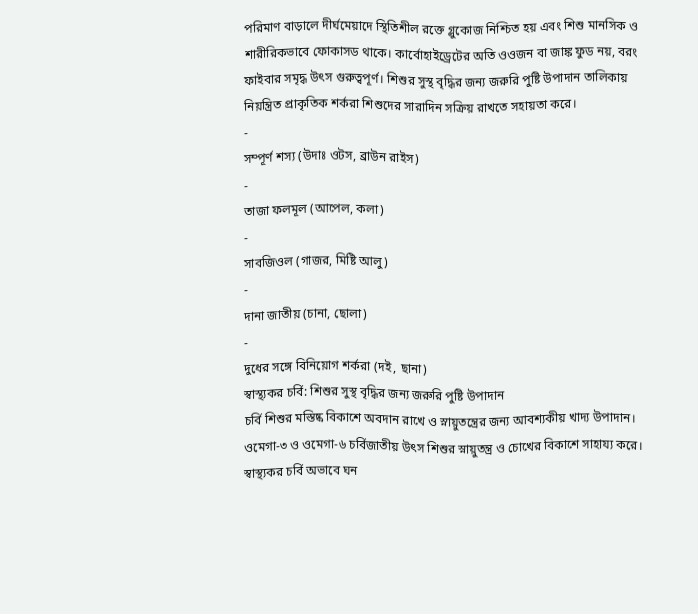পরিমাণ বাড়ালে দীর্ঘমেয়াদে স্থিতিশীল রক্তে গ্লুকোজ নিশ্চিত হয় এবং শিশু মানসিক ও শারীরিকভাবে ফোকাসড থাকে। কার্বোহাইড্রেটের অতি ওওজন বা জাঙ্ক ফুড নয়, বরং ফাইবার সমৃদ্ধ উৎস গুরুত্বপূর্ণ। শিশুর সুস্থ বৃদ্ধির জন্য জরুরি পুষ্টি উপাদান তালিকায় নিয়ন্ত্রিত প্রাকৃতিক শর্করা শিশুদের সারাদিন সক্রিয় রাখতে সহায়তা করে।
-
সম্পূর্ণ শস্য (উদাঃ ওটস, ব্রাউন রাইস)
-
তাজা ফলমূল (আপেল, কলা)
-
সাবজিওল (গাজর, মিষ্টি আলু)
-
দানা জাতীয় (চানা, ছোলা)
-
দুধের সঙ্গে বিনিয়োগ শর্করা (দই, ছানা)
স্বাস্থ্যকর চর্বি: শিশুর সুস্থ বৃদ্ধির জন্য জরুরি পুষ্টি উপাদান
চর্বি শিশুর মস্তিষ্ক বিকাশে অবদান রাখে ও স্নায়ুতন্ত্রের জন্য আবশ্যকীয় খাদ্য উপাদান। ওমেগা-৩ ও ওমেগা-৬ চর্বিজাতীয় উৎস শিশুর স্নায়ুতন্ত্র ও চোখের বিকাশে সাহায্য করে। স্বাস্থ্যকর চর্বি অভাবে ঘন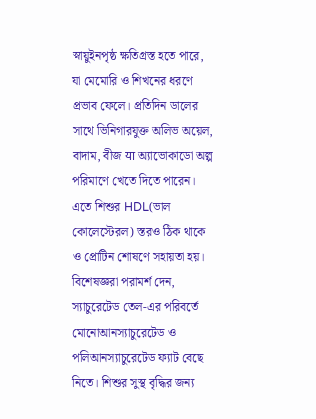স্নায়ুইনপৃষ্ঠ ক্ষতিগ্রস্ত হতে পারে, যা মেমোরি ও শিখনের ধরণে প্রভাব ফেলে। প্রতিদিন ডালের সাথে ভিনিগারযুক্ত অলিভ অয়েল, বাদাম, বীজ या অ্যাভোকাডো অল্প পরিমাণে খেতে দিতে পারেন। এতে শিশুর HDL(ভাল কোলেস্টেরল) স্তরও ঠিক থাকে ও প্রোটিন শোষণে সহায়তা হয়। বিশেষজ্ঞরা পরামর্শ দেন, স্যাচুরেটেড তেল-এর পরিবর্তে মোনোআনস্যাচুরেটেড ও পলিআনস্যাচুরেটেড ফ্যাট বেছে নিতে। শিশুর সুস্থ বৃদ্ধির জন্য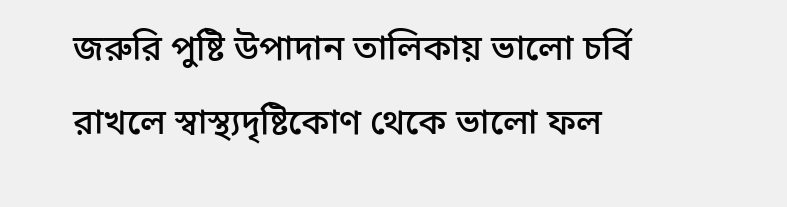জরুরি পুষ্টি উপাদান তালিকায় ভালো চর্বি রাখলে স্বাস্থ্যদৃষ্টিকোণ থেকে ভালো ফল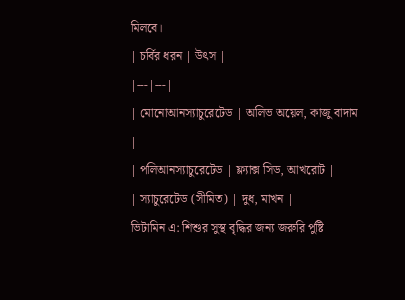মিলবে।
| চর্বির ধরন | উৎস |
|---|---|
| মোনোআনস্যাচুরেটেড | অলিভ অয়েল, কাজু বাদাম |
| পলিআনস্যাচুরেটেড | ফ্ল্যাক্স সিড, আখরোট |
| স্যাচুরেটেড (সীমিত) | দুধ, মাখন |
ভিটামিন এ: শিশুর সুস্থ বৃদ্ধির জন্য জরুরি পুষ্টি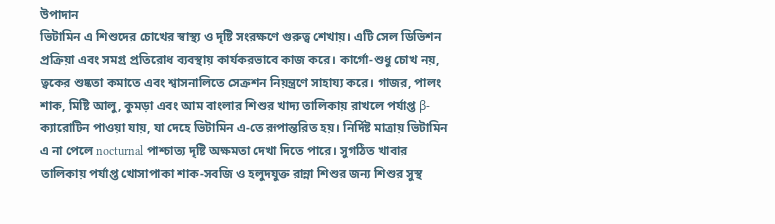উপাদান
ভিটামিন এ শিশুদের চোখের স্বাস্থ্য ও দৃষ্টি সংরক্ষণে গুরুত্ব শেখায়। এটি সেল ডিভিশন প্রক্রিয়া এবং সমগ্র প্রতিরোধ ব্যবস্থায় কার্যকরভাবে কাজ করে। কার্গো-শুধু চোখ নয়, ত্বকের শুষ্কতা কমাতে এবং শ্বাসনালিতে সেক্রশন নিয়ন্ত্রণে সাহায্য করে। গাজর, পালং শাক, মিষ্টি আলু, কুমড়া এবং আম বাংলার শিশুর খাদ্য তালিকায় রাখলে পর্যাপ্ত β-ক্যারোটিন পাওয়া যায়, যা দেহে ভিটামিন এ-তে রূপান্তরিত হয়। নির্দিষ্ট মাত্রায় ভিটামিন এ না পেলে nocturnal পাশ্চাত্য দৃষ্টি অক্ষমতা দেখা দিতে পারে। সুগঠিত খাবার তালিকায় পর্যাপ্ত খোসাপাকা শাক-সবজি ও হলুদযুক্ত রান্না শিশুর জন্য শিশুর সুস্থ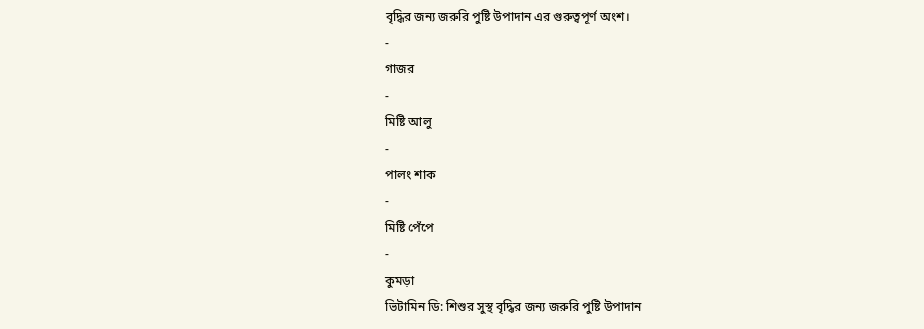বৃদ্ধির জন্য জরুরি পুষ্টি উপাদান এর গুরুত্বপূর্ণ অংশ।
-
গাজর
-
মিষ্টি আলু
-
পালং শাক
-
মিষ্টি পেঁপে
-
কুমড়া
ভিটামিন ডি: শিশুর সুস্থ বৃদ্ধির জন্য জরুরি পুষ্টি উপাদান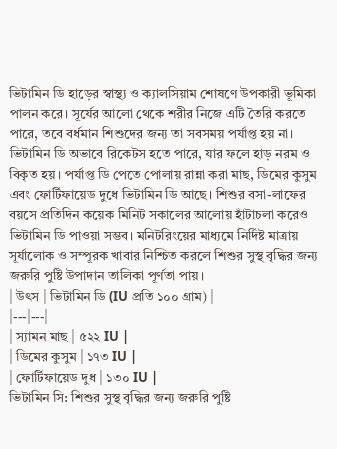ভিটামিন ডি হাড়ের স্বাস্থ্য ও ক্যালসিয়াম শোষণে উপকারী ভূমিকা পালন করে। সূর্যের আলো থেকে শরীর নিজে এটি তৈরি করতে পারে, তবে বর্ধমান শিশুদের জন্য তা সবসময় পর্যাপ্ত হয় না। ভিটামিন ডি অভাবে রিকেটস হতে পারে, যার ফলে হাড় নরম ও বিকৃত হয়। পর্যাপ্ত ডি পেতে পোলায় রান্না করা মাছ, ডিমের কুসুম এবং ফোর্টিফায়েড দুধে ভিটামিন ডি আছে। শিশুর বসা-লাফের বয়সে প্রতিদিন কয়েক মিনিট সকালের আলোয় হাঁটাচলা করেও ভিটামিন ডি পাওয়া সম্ভব। মনিটরিংয়ের মাধ্যমে নির্দিষ্ট মাত্রায় সূর্যালোক ও সম্পূরক খাবার নিশ্চিত করলে শিশুর সুস্থ বৃদ্ধির জন্য জরুরি পুষ্টি উপাদান তালিকা পূর্ণতা পায়।
| উৎস | ভিটামিন ডি (IU প্রতি ১০০ গ্রাম) |
|---|---|
| স্যামন মাছ | ৫২২ IU |
| ডিমের কুসুম | ১৭৩ IU |
| ফোর্টিফায়েড দুধ | ১৩০ IU |
ভিটামিন সি: শিশুর সুস্থ বৃদ্ধির জন্য জরুরি পুষ্টি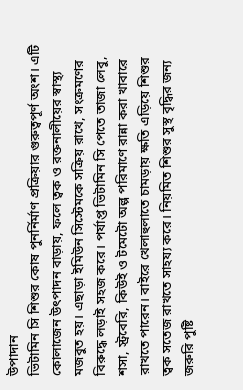উপাদান
ভিটামিন সি শিশুর কোষ পুনর্নির্মাণ প্রক্রিয়ার গুরুত্বপূর্ণ অংশ। এটি কোলাজেন উৎপাদন বাড়ায়, ফলে ত্বক ও রক্তনালীয়ের স্বাস্থ্য মজবুত হয়। এছাড়া ইমিউন সিস্টেমকে সক্রিয় রাখে, সংক্রমণের বিরুদ্ধে লড়াই সহজ করে। পর্যাপ্ত ভিটামিন সি পেতে তাজা লেবু, শসা, স্ট্রবেরি, কিউই ও টমেটো অল্প পরিমাণে রান্না করা খাবারে রাখতে পারেন। বাইরে খেলাহুলাতে চামড়ায় ক্ষতি এড়িয়ে শিশুর ত্বক সতেজ রাখতে সাহয্য করে। নিয়মিত শিশুর সুস্থ বৃদ্ধির জন্য জরুরি পুষ্টি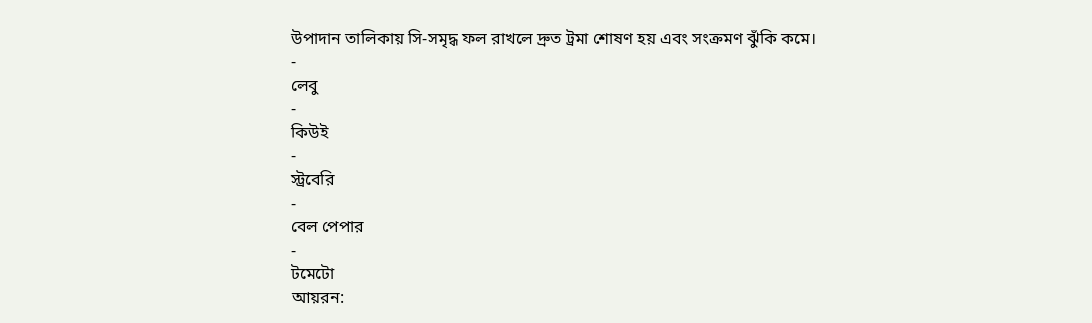উপাদান তালিকায় সি-সমৃদ্ধ ফল রাখলে দ্রুত ট্রমা শোষণ হয় এবং সংক্রমণ ঝুঁকি কমে।
-
লেবু
-
কিউই
-
স্ট্রবেরি
-
বেল পেপার
-
টমেটো
আয়রন: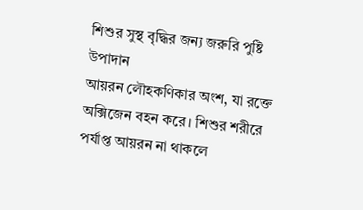শিশুর সুস্থ বৃদ্ধির জন্য জরুরি পুষ্টি উপাদান
আয়রন লৌহকণিকার অংশ, যা রক্তে অক্সিজেন বহন করে। শিশুর শরীরে পর্যাপ্ত আয়রন না থাকলে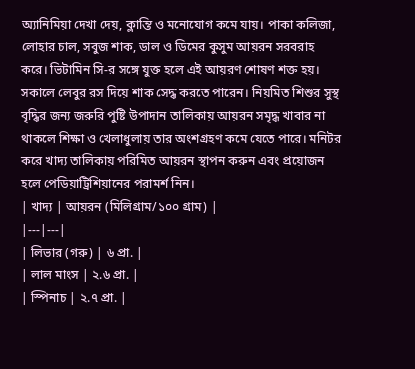অ্যানিমিয়া দেখা দেয়, ক্লান্তি ও মনোযোগ কমে যায়। পাকা কলিজা, লোহার চাল, সবুজ শাক, ডাল ও ডিমের কুসুম আয়রন সরবরাহ করে। ভিটামিন সি-র সঙ্গে যুক্ত হলে এই আয়রণ শোষণ শক্ত হয়। সকালে লেবুর রস দিয়ে শাক সেদ্ধ করতে পারেন। নিয়মিত শিশুর সুস্থ বৃদ্ধির জন্য জরুরি পুষ্টি উপাদান তালিকায় আয়রন সমৃদ্ধ খাবার না থাকলে শিক্ষা ও খেলাধুলায় তার অংশগ্রহণ কমে যেতে পারে। মনিটর করে খাদ্য তালিকায় পরিমিত আয়রন স্থাপন করুন এবং প্রয়োজন হলে পেডিয়াট্রিশিয়ানের পরামর্শ নিন।
| খাদ্য | আয়রন (মিলিগ্রাম/১০০ গ্রাম) |
|---|---|
| লিভার (গরু) | ৬ প্রা. |
| লাল মাংস | ২.৬ প্রা. |
| স্পিনাচ | ২.৭ প্রা. |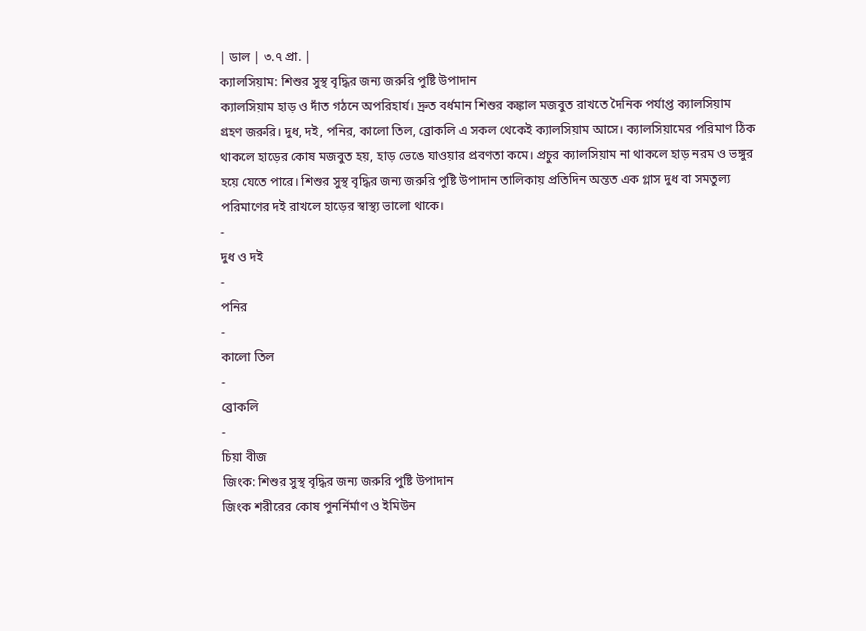| ডাল | ৩.৭ প্রা. |
ক্যালসিয়াম: শিশুর সুস্থ বৃদ্ধির জন্য জরুরি পুষ্টি উপাদান
ক্যালসিয়াম হাড় ও দাঁত গঠনে অপরিহার্য। দ্রুত বর্ধমান শিশুর কঙ্কাল মজবুত রাখতে দৈনিক পর্যাপ্ত ক্যালসিয়াম গ্রহণ জরুরি। দুধ, দই, পনির, কালো তিল, ব্রোকলি এ সকল থেকেই ক্যালসিয়াম আসে। ক্যালসিয়ামের পরিমাণ ঠিক থাকলে হাড়ের কোষ মজবুত হয়, হাড় ভেঙে যাওয়ার প্রবণতা কমে। প্রচুর ক্যালসিয়াম না থাকলে হাড় নরম ও ভঙ্গুর হয়ে যেতে পারে। শিশুর সুস্থ বৃদ্ধির জন্য জরুরি পুষ্টি উপাদান তালিকায় প্রতিদিন অন্তত এক গ্লাস দুধ বা সমতুল্য পরিমাণের দই রাখলে হাড়ের স্বাস্থ্য ভালো থাকে।
-
দুধ ও দই
-
পনির
-
কালো তিল
-
ব্রোকলি
-
চিয়া বীজ
জিংক: শিশুর সুস্থ বৃদ্ধির জন্য জরুরি পুষ্টি উপাদান
জিংক শরীরের কোষ পুনর্নির্মাণ ও ইমিউন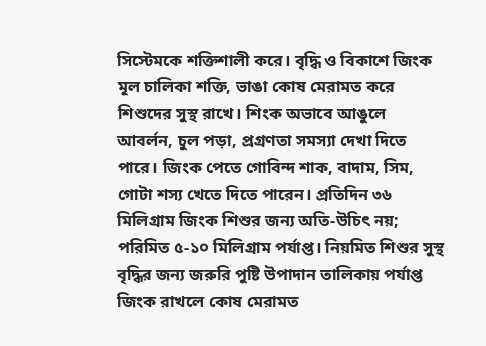সিস্টেমকে শক্তিশালী করে। বৃদ্ধি ও বিকাশে জিংক মূল চালিকা শক্তি, ভাঙা কোষ মেরামত করে শিশুদের সুস্থ রাখে। শিংক অভাবে আঙুলে আবর্লন, চুল পড়া, প্রগ্রণতা সমস্যা দেখা দিতে পারে। জিংক পেতে গোবিন্দ শাক, বাদাম, সিম, গোটা শস্য খেতে দিতে পারেন। প্রতিদিন ৩৬ মিলিগ্রাম জিংক শিশুর জন্য অতি-উচিৎ নয়; পরিমিত ৫-১০ মিলিগ্রাম পর্যাপ্ত। নিয়মিত শিশুর সুস্থ বৃদ্ধির জন্য জরুরি পুষ্টি উপাদান তালিকায় পর্যাপ্ত জিংক রাখলে কোষ মেরামত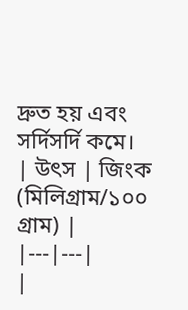দ্রুত হয় এবং সর্দিসর্দি কমে।
| উৎস | জিংক (মিলিগ্রাম/১০০ গ্রাম) |
|---|---|
|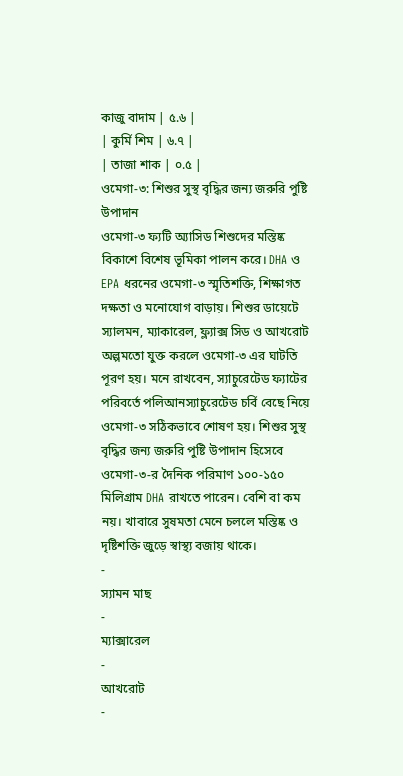কাজু বাদাম | ৫.৬ |
| কুর্মি শিম | ৬.৭ |
| তাজা শাক | ০.৫ |
ওমেগা-৩: শিশুর সুস্থ বৃদ্ধির জন্য জরুরি পুষ্টি উপাদান
ওমেগা-৩ ফ্যটি অ্যাসিড শিশুদের মস্তিষ্ক বিকাশে বিশেষ ভূমিকা পালন করে। DHA ও EPA ধরনের ওমেগা-৩ স্মৃতিশক্তি, শিক্ষাগত দক্ষতা ও মনোযোগ বাড়ায়। শিশুর ডায়েটে স্যালমন, ম্যাকারেল, ফ্ল্যাক্স সিড ও আখরোট অল্পমতো যুক্ত করলে ওমেগা-৩ এর ঘাটতি পূরণ হয়। মনে রাখবেন, স্যাচুরেটেড ফ্যাটের পরিবর্তে পলিআনস্যাচুরেটেড চর্বি বেছে নিয়ে ওমেগা-৩ সঠিকভাবে শোষণ হয়। শিশুর সুস্থ বৃদ্ধির জন্য জরুরি পুষ্টি উপাদান হিসেবে ওমেগা-৩-র দৈনিক পরিমাণ ১০০-১৫০ মিলিগ্রাম DHA রাখতে পারেন। বেশি বা কম নয়। খাবারে সুষমতা মেনে চললে মস্তিষ্ক ও দৃষ্টিশক্তি জুড়ে স্বাস্থ্য বজায় থাকে।
-
স্যামন মাছ
-
ম্যাক্সারেল
-
আখরোট
-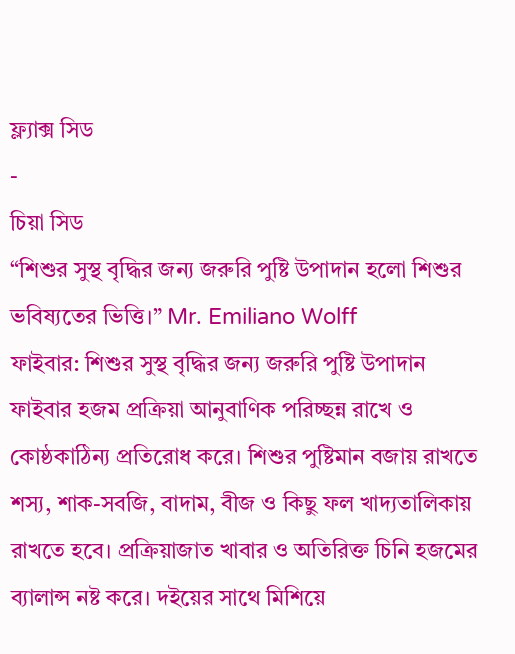ফ্ল্যাক্স সিড
-
চিয়া সিড
“শিশুর সুস্থ বৃদ্ধির জন্য জরুরি পুষ্টি উপাদান হলো শিশুর ভবিষ্যতের ভিত্তি।” Mr. Emiliano Wolff
ফাইবার: শিশুর সুস্থ বৃদ্ধির জন্য জরুরি পুষ্টি উপাদান
ফাইবার হজম প্রক্রিয়া আনুবাণিক পরিচ্ছন্ন রাখে ও কোষ্ঠকাঠিন্য প্রতিরোধ করে। শিশুর পুষ্টিমান বজায় রাখতে শস্য, শাক-সবজি, বাদাম, বীজ ও কিছু ফল খাদ্যতালিকায় রাখতে হবে। প্রক্রিয়াজাত খাবার ও অতিরিক্ত চিনি হজমের ব্যালান্স নষ্ট করে। দইয়ের সাথে মিশিয়ে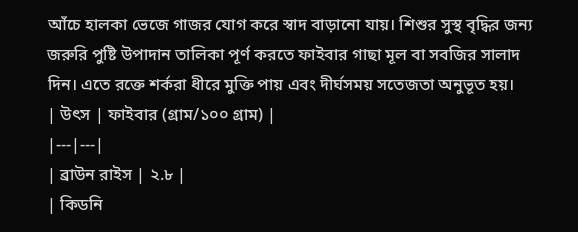আঁচে হালকা ভেজে গাজর যোগ করে স্বাদ বাড়ানো যায়। শিশুর সুস্থ বৃদ্ধির জন্য জরুরি পুষ্টি উপাদান তালিকা পূর্ণ করতে ফাইবার গাছা মূল বা সবজির সালাদ দিন। এতে রক্তে শর্করা ধীরে মুক্তি পায় এবং দীর্ঘসময় সতেজতা অনুভূত হয়।
| উৎস | ফাইবার (গ্রাম/১০০ গ্রাম) |
|---|---|
| ব্রাউন রাইস | ২.৮ |
| কিডনি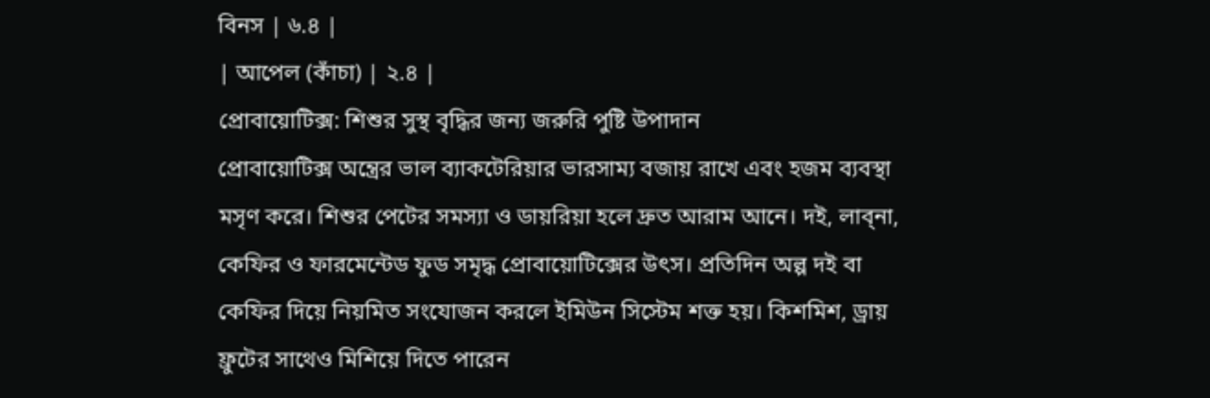বিনস | ৬.৪ |
| আপেল (কাঁচা) | ২.৪ |
প্রোবায়োটিক্স: শিশুর সুস্থ বৃদ্ধির জন্য জরুরি পুষ্টি উপাদান
প্রোবায়োটিক্স অন্ত্রের ভাল ব্যাকটেরিয়ার ভারসাম্য বজায় রাখে এবং হজম ব্যবস্থা মসৃণ করে। শিশুর পেটের সমস্যা ও ডায়রিয়া হলে দ্রুত আরাম আনে। দই, লাব্না, কেফির ও ফারমেন্টেড ফুড সমৃদ্ধ প্রোবায়োটিক্সের উৎস। প্রতিদিন অল্প দই বা কেফির দিয়ে নিয়মিত সংযোজন করলে ইমিউন সিস্টেম শক্ত হয়। কিশমিশ, ড্রায় ফ্রুটের সাথেও মিশিয়ে দিতে পারেন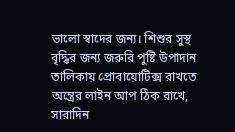ভালো স্বাদের জন্য। শিশুর সুস্থ বৃদ্ধির জন্য জরুরি পুষ্টি উপাদান তালিকায় প্রোবায়োটিক্স রাখতে অন্ত্রের লাইন আপ ঠিক রাখে, সারাদিন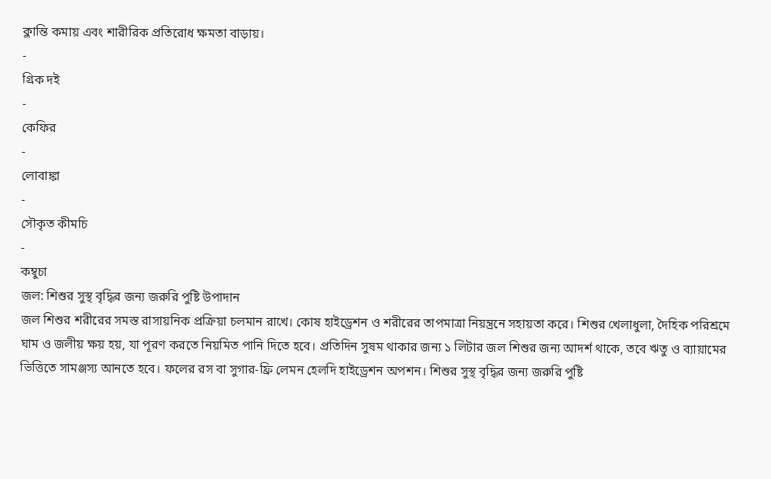ক্লান্তি কমায় এবং শারীরিক প্রতিরোধ ক্ষমতা বাড়ায়।
-
গ্রিক দই
-
কেফির
-
লোবাঙ্কা
-
সৌকৃত কীমচি
-
কম্বুচা
জল: শিশুর সুস্থ বৃদ্ধির জন্য জরুরি পুষ্টি উপাদান
জল শিশুর শরীরের সমস্ত রাসায়নিক প্রক্রিয়া চলমান রাখে। কোষ হাইড্রেশন ও শরীরের তাপমাত্রা নিয়ন্ত্রনে সহায়তা করে। শিশুর খেলাধুলা, দৈহিক পরিশ্রমে ঘাম ও জলীয় ক্ষয় হয়, যা পূরণ করতে নিয়মিত পানি দিতে হবে। প্রতিদিন সুষম থাকার জন্য ১ লিটার জল শিশুর জন্য আদর্শ থাকে, তবে ঋতু ও ব্যায়ামের ভিত্তিতে সামঞ্জস্য আনতে হবে। ফলের রস বা সুগার-ফ্রি লেমন হেলদি হাইড্রেশন অপশন। শিশুর সুস্থ বৃদ্ধির জন্য জরুরি পুষ্টি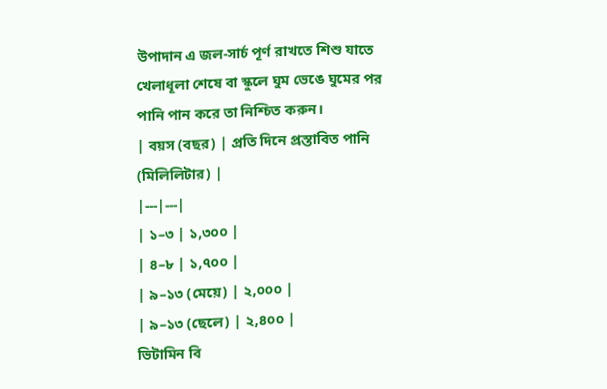উপাদান এ জল-সার্চ পূর্ণ রাখতে শিশু যাতে খেলাধূলা শেষে বা স্কুলে ঘুম ভেঙে ঘুমের পর পানি পান করে তা নিশ্চিত করুন।
| বয়স (বছর) | প্রতি দিনে প্রস্তাবিত পানি (মিলিলিটার) |
|---|---|
| ১–৩ | ১,৩০০ |
| ৪–৮ | ১,৭০০ |
| ৯–১৩ (মেয়ে) | ২,০০০ |
| ৯–১৩ (ছেলে) | ২,৪০০ |
ভিটামিন বি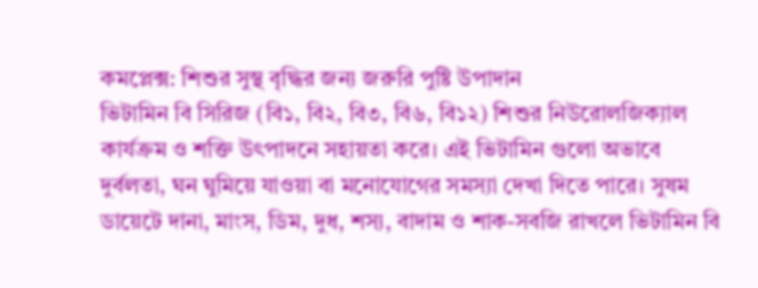কমপ্লেক্স: শিশুর সুস্থ বৃদ্ধির জন্য জরুরি পুষ্টি উপাদান
ভিটামিন বি সিরিজ (বি১, বি২, বি৩, বি৬, বি১২) শিশুর নিউরোলজিক্যাল কার্যক্রম ও শক্তি উৎপাদনে সহায়তা করে। এই ভিটামিন গুলো অভাবে দুর্বলতা, ঘন ঘুমিয়ে যাওয়া বা মনোযোগের সমস্যা দেখা দিতে পারে। সুষম ডায়েটে দানা, মাংস, ডিম, দুধ, শস্য, বাদাম ও শাক-সবজি রাখলে ভিটামিন বি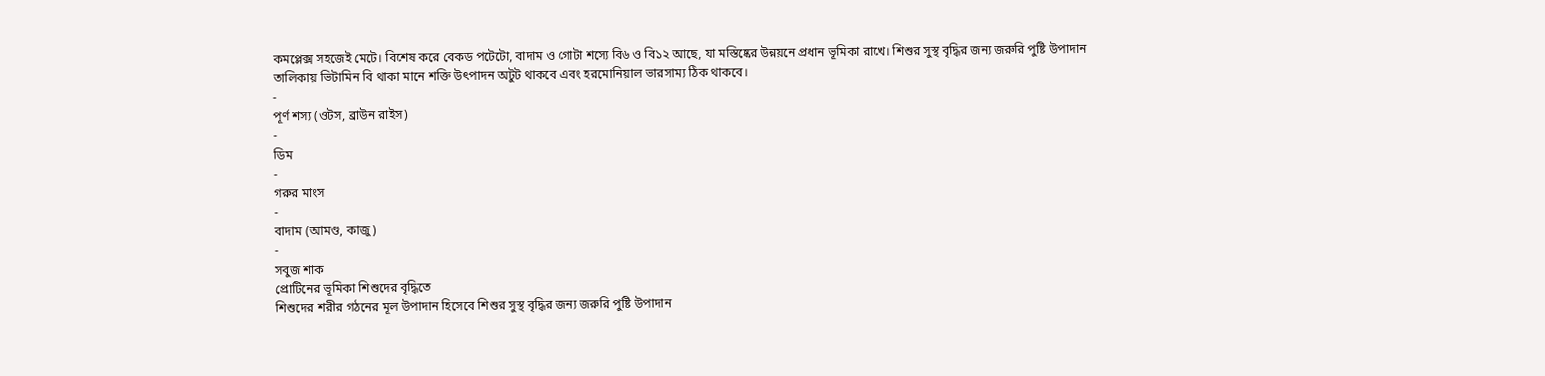কমপ্লেক্স সহজেই মেটে। বিশেষ করে বেকড পটেটো, বাদাম ও গোটা শস্যে বি৬ ও বি১২ আছে, যা মস্তিষ্কের উন্নয়নে প্রধান ভূমিকা রাখে। শিশুর সুস্থ বৃদ্ধির জন্য জরুরি পুষ্টি উপাদান তালিকায় ভিটামিন বি থাকা মানে শক্তি উৎপাদন অটুট থাকবে এবং হরমোনিয়াল ভারসাম্য ঠিক থাকবে।
-
পূর্ণ শস্য (ওটস, ব্রাউন রাইস)
-
ডিম
-
গরুর মাংস
-
বাদাম (আমণ্ড, কাজু)
-
সবুজ শাক
প্রোটিনের ভূমিকা শিশুদের বৃদ্ধিতে
শিশুদের শরীর গঠনের মূল উপাদান হিসেবে শিশুর সুস্থ বৃদ্ধির জন্য জরুরি পুষ্টি উপাদান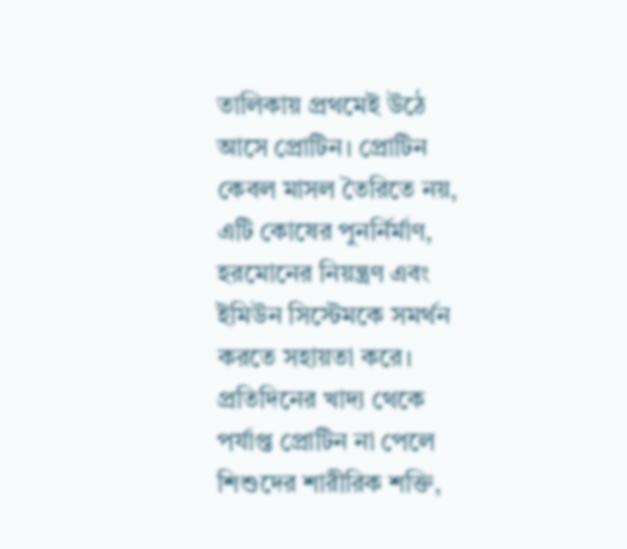তালিকায় প্রথমেই উঠে আসে প্রোটিন। প্রোটিন কেবল মাসল তৈরিতে নয়, এটি কোষের পুনর্নির্মাণ, হরমোনের নিয়ন্ত্রণ এবং ইমিউন সিস্টেমকে সমর্থন করতে সহায়তা করে। প্রতিদিনের খাদ্য থেকে পর্যাপ্ত প্রোটিন না পেলে শিশুদের শারীরিক শক্তি,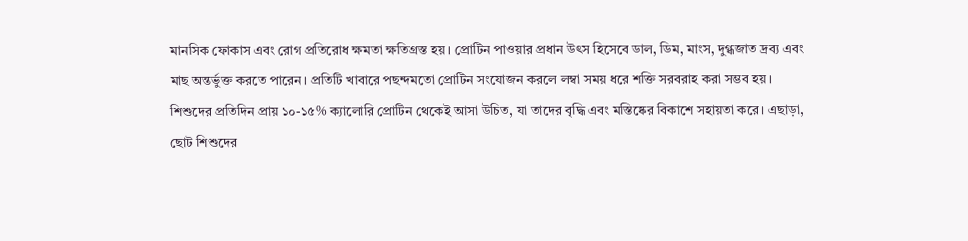মানসিক ফোকাস এবং রোগ প্রতিরোধ ক্ষমতা ক্ষতিগ্রস্ত হয়। প্রোটিন পাওয়ার প্রধান উৎস হিসেবে ডাল, ডিম, মাংস, দুগ্ধজাত দ্রব্য এবং মাছ অন্তর্ভুক্ত করতে পারেন। প্রতিটি খাবারে পছন্দমতো প্রোটিন সংযোজন করলে লম্বা সময় ধরে শক্তি সরবরাহ করা সম্ভব হয়। শিশুদের প্রতিদিন প্রায় ১০-১৫% ক্যালোরি প্রোটিন থেকেই আসা উচিত, যা তাদের বৃদ্ধি এবং মস্তিষ্কের বিকাশে সহায়তা করে। এছাড়া, ছোট শিশুদের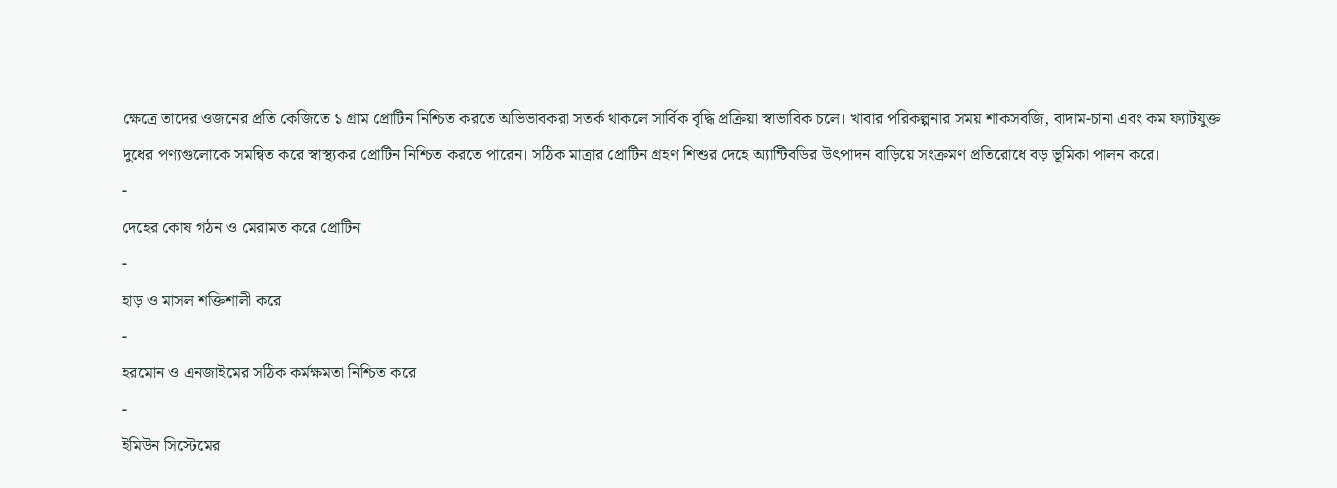ক্ষেত্রে তাদের ওজনের প্রতি কেজিতে ১ গ্রাম প্রোটিন নিশ্চিত করতে অভিভাবকরা সতর্ক থাকলে সার্বিক বৃদ্ধি প্রক্রিয়া স্বাভাবিক চলে। খাবার পরিকল্পনার সময় শাকসবজি, বাদাম-চানা এবং কম ফ্যাটযুক্ত দুধের পণ্যগুলোকে সমন্বিত করে স্বাস্থ্যকর প্রোটিন নিশ্চিত করতে পারেন। সঠিক মাত্রার প্রোটিন গ্রহণ শিশুর দেহে অ্যান্টিবডির উৎপাদন বাড়িয়ে সংক্রমণ প্রতিরোধে বড় ভূমিকা পালন করে।
-
দেহের কোষ গঠন ও মেরামত করে প্রোটিন
-
হাড় ও মাসল শক্তিশালী করে
-
হরমোন ও এনজাইমের সঠিক কর্মক্ষমতা নিশ্চিত করে
-
ইমিউন সিস্টেমের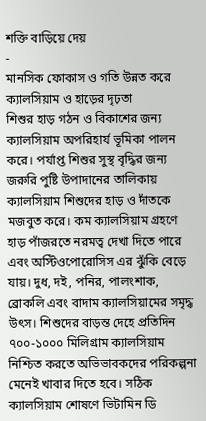শক্তি বাড়িয়ে দেয়
-
মানসিক ফোকাস ও গতি উন্নত করে
ক্যালসিয়াম ও হাড়ের দৃঢ়তা
শিশুর হাড় গঠন ও বিকাশের জন্য ক্যালসিয়াম অপরিহার্য ভূমিকা পালন করে। পর্যাপ্ত শিশুর সুস্থ বৃদ্ধির জন্য জরুরি পুষ্টি উপাদানের তালিকায় ক্যালসিয়াম শিশুদের হাড় ও দাঁতকে মজবুত করে। কম ক্যালসিয়াম গ্রহণে হাড় পাঁজরতে নরমত্ব দেখা দিতে পারে এবং অস্টিওপোরোসিস এর ঝুঁকি বেড়ে যায়। দুধ, দই, পনির, পালংশাক, ব্রোকলি এবং বাদাম ক্যালসিয়ামের সমৃদ্ধ উৎস। শিশুদের বাড়ন্ত দেহে প্রতিদিন ৭০০-১০০০ মিলিগ্রাম ক্যালসিয়াম নিশ্চিত করতে অভিভাবকদের পরিকল্পনা মেনেই খাবার দিতে হবে। সঠিক ক্যালসিয়াম শোষণে ভিটামিন ডি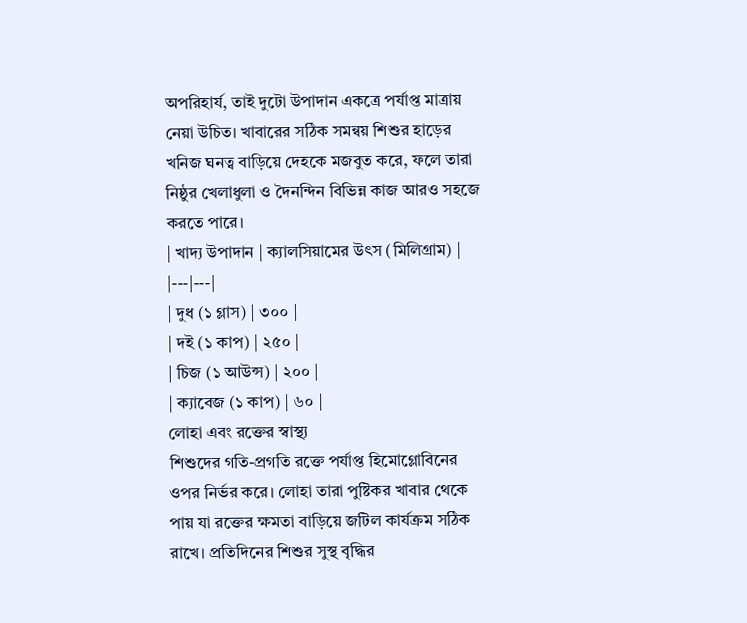অপরিহার্য, তাই দুটো উপাদান একত্রে পর্যাপ্ত মাত্ৰায় নেয়া উচিত। খাবারের সঠিক সমন্বয় শিশুর হাড়ের খনিজ ঘনত্ব বাড়িয়ে দেহকে মজবুত করে, ফলে তারা নিষ্ঠুর খেলাধুলা ও দৈনন্দিন বিভিন্ন কাজ আরও সহজে করতে পারে।
| খাদ্য উপাদান | ক্যালসিয়ামের উৎস (মিলিগ্রাম) |
|---|---|
| দুধ (১ গ্লাস) | ৩০০ |
| দই (১ কাপ) | ২৫০ |
| চিজ (১ আউন্স) | ২০০ |
| ক্যাবেজ (১ কাপ) | ৬০ |
লোহা এবং রক্তের স্বাস্থ্য
শিশুদের গতি-প্রগতি রক্তে পর্যাপ্ত হিমোগ্লোবিনের ওপর নির্ভর করে। লোহা তারা পুষ্টিকর খাবার থেকে পায় যা রক্তের ক্ষমতা বাড়িয়ে জটিল কার্যক্রম সঠিক রাখে। প্রতিদিনের শিশুর সুস্থ বৃদ্ধির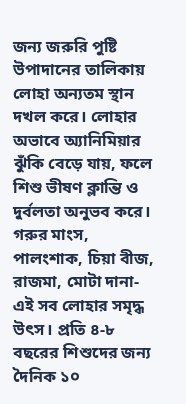জন্য জরুরি পুষ্টি উপাদানের তালিকায় লোহা অন্যতম স্থান দখল করে। লোহার অভাবে অ্যানিমিয়ার ঝুঁকি বেড়ে যায়, ফলে শিশু ভীষণ ক্লান্তি ও দুর্বলতা অনুভব করে। গরুর মাংস, পালংশাক, চিয়া বীজ, রাজমা, মোটা দানা- এই সব লোহার সমৃদ্ধ উৎস। প্রতি ৪-৮ বছরের শিশুদের জন্য দৈনিক ১০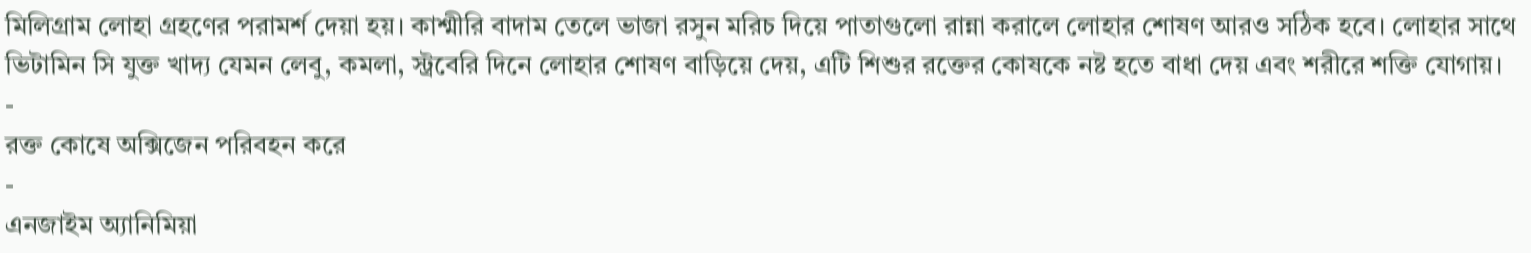মিলিগ্রাম লোহা গ্রহণের পরামর্শ দেয়া হয়। কাশ্মীরি বাদাম তেলে ভাজা রসুন মরিচ দিয়ে পাতাগুলো রান্না করালে লোহার শোষণ আরও সঠিক হবে। লোহার সাথে ভিটামিন সি যুক্ত খাদ্য যেমন লেবু, কমলা, স্ট্রবেরি দিনে লোহার শোষণ বাড়িয়ে দেয়, এটি শিশুর রক্তের কোষকে নষ্ট হতে বাধা দেয় এবং শরীরে শক্তি যোগায়।
-
রক্ত কোষে অক্সিজেন পরিবহন করে
-
এনজাইম অ্যানিমিয়া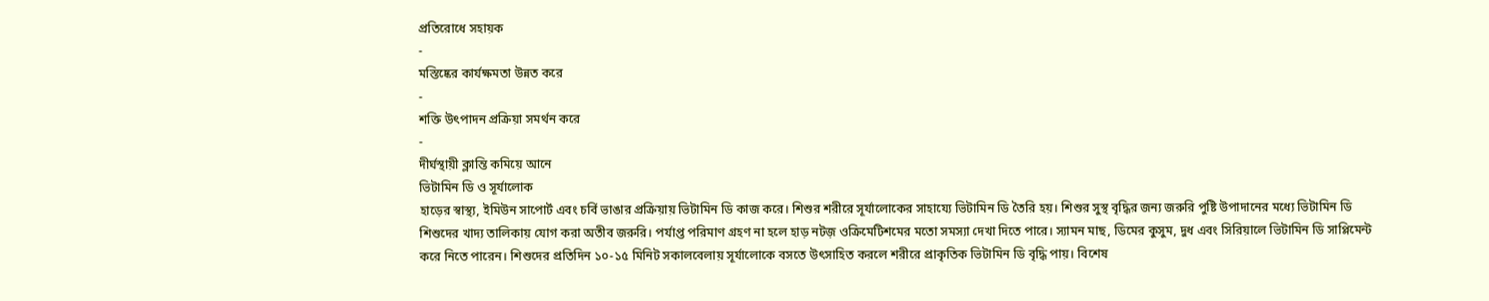প্রতিরোধে সহায়ক
-
মস্তিষ্কের কার্যক্ষমতা উন্নত করে
-
শক্তি উৎপাদন প্রক্রিয়া সমর্থন করে
-
দীর্ঘস্থায়ী ক্লান্তি কমিয়ে আনে
ভিটামিন ডি ও সূর্যালোক
হাড়ের স্বাস্থ্য, ইমিউন সাপোর্ট এবং চর্বি ভাঙার প্রক্রিয়ায় ভিটামিন ডি কাজ করে। শিশুর শরীরে সূর্যালোকের সাহায্যে ভিটামিন ডি তৈরি হয়। শিশুর সুস্থ বৃদ্ধির জন্য জরুরি পুষ্টি উপাদানের মধ্যে ভিটামিন ডি শিশুদের খাদ্য তালিকায় যোগ করা অতীব জরুরি। পর্যাপ্ত পরিমাণ গ্রহণ না হলে হাড় নটজ় ওক্রিমেটিশমের মতো সমস্যা দেখা দিতে পারে। স্যামন মাছ, ডিমের কুসুম, দুধ এবং সিরিয়ালে ভিটামিন ডি সাপ্লিমেন্ট করে নিতে পারেন। শিশুদের প্রতিদিন ১০-১৫ মিনিট সকালবেলায় সূর্যালোকে বসতে উৎসাহিত করলে শরীরে প্রাকৃতিক ভিটামিন ডি বৃদ্ধি পায়। বিশেষ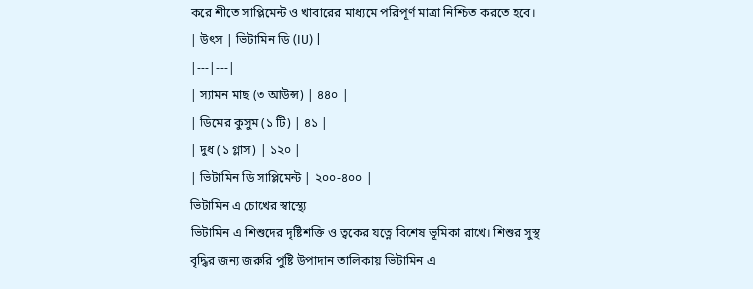করে শীতে সাপ্লিমেন্ট ও খাবারের মাধ্যমে পরিপূর্ণ মাত্রা নিশ্চিত করতে হবে।
| উৎস | ভিটামিন ডি (IU) |
|---|---|
| স্যামন মাছ (৩ আউন্স) | ৪৪০ |
| ডিমের কুসুম (১ টি) | ৪১ |
| দুধ (১ গ্লাস) | ১২০ |
| ভিটামিন ডি সাপ্লিমেন্ট | ২০০-৪০০ |
ভিটামিন এ চোখের স্বাস্থ্যে
ভিটামিন এ শিশুদের দৃষ্টিশক্তি ও ত্বকের যত্নে বিশেষ ভূমিকা রাখে। শিশুর সুস্থ বৃদ্ধির জন্য জরুরি পুষ্টি উপাদান তালিকায় ভিটামিন এ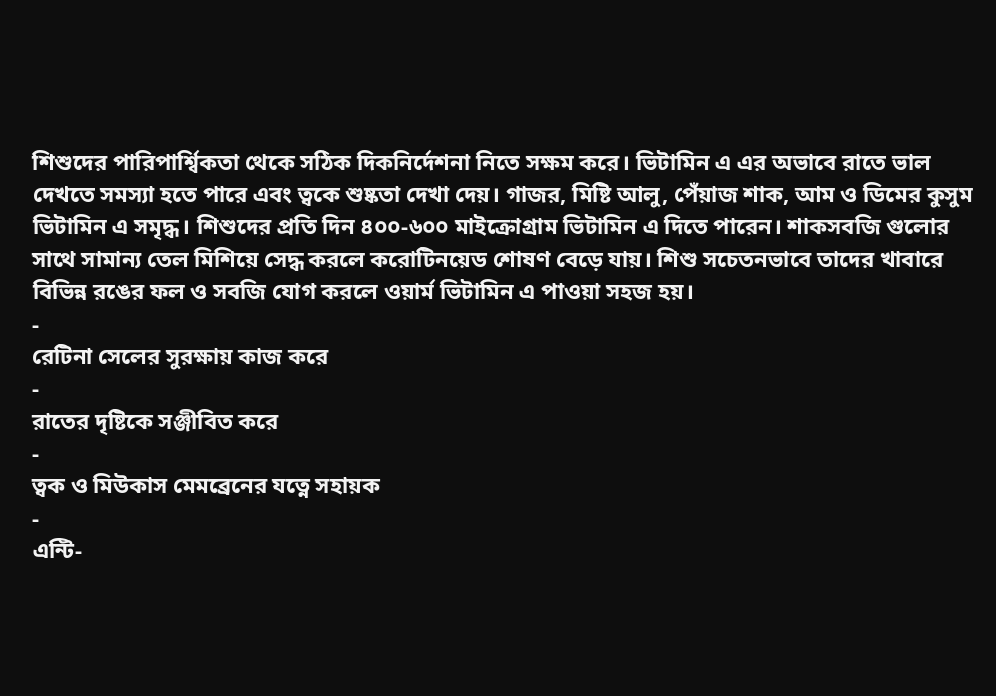শিশুদের পারিপার্শ্বিকতা থেকে সঠিক দিকনির্দেশনা নিতে সক্ষম করে। ভিটামিন এ এর অভাবে রাতে ভাল দেখতে সমস্যা হতে পারে এবং ত্বকে শুষ্কতা দেখা দেয়। গাজর, মিষ্টি আলু, পেঁয়াজ শাক, আম ও ডিমের কুসুম ভিটামিন এ সমৃদ্ধ। শিশুদের প্রতি দিন ৪০০-৬০০ মাইক্রোগ্রাম ভিটামিন এ দিতে পারেন। শাকসবজি গুলোর সাথে সামান্য তেল মিশিয়ে সেদ্ধ করলে করোটিনয়েড শোষণ বেড়ে যায়। শিশু সচেতনভাবে তাদের খাবারে বিভিন্ন রঙের ফল ও সবজি যোগ করলে ওয়ার্ম ভিটামিন এ পাওয়া সহজ হয়।
-
রেটিনা সেলের সুরক্ষায় কাজ করে
-
রাতের দৃষ্টিকে সঞ্জীবিত করে
-
ত্বক ও মিউকাস মেমব্রেনের যত্নে সহায়ক
-
এন্টি-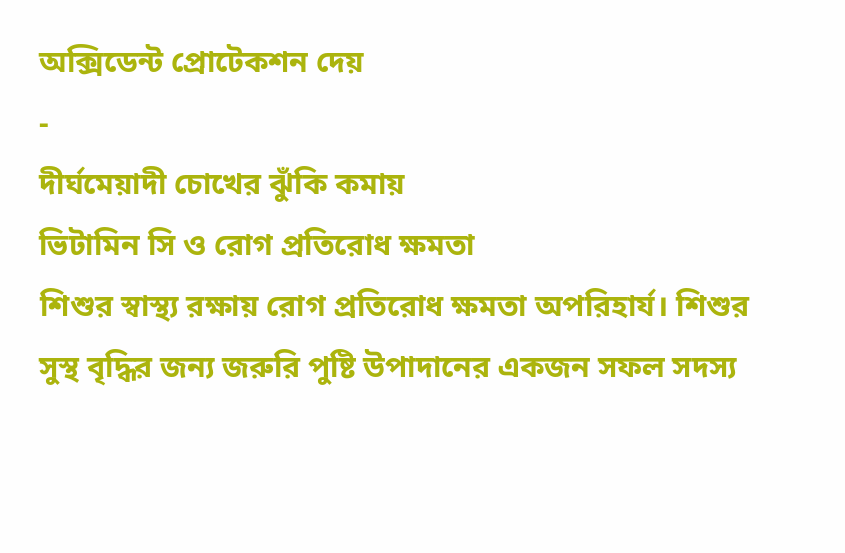অক্সিডেন্ট প্রোটেকশন দেয়
-
দীর্ঘমেয়াদী চোখের ঝুঁকি কমায়
ভিটামিন সি ও রোগ প্রতিরোধ ক্ষমতা
শিশুর স্বাস্থ্য রক্ষায় রোগ প্রতিরোধ ক্ষমতা অপরিহার্য। শিশুর সুস্থ বৃদ্ধির জন্য জরুরি পুষ্টি উপাদানের একজন সফল সদস্য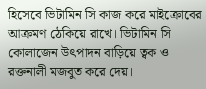হিসেবে ভিটামিন সি কাজ করে মাইক্রোবের আক্রমণ ঠেকিয়ে রাখে। ভিটামিন সি কোলাজেন উৎপাদন বাড়িয়ে ত্বক ও রক্তনালী মজবুত করে দেয়।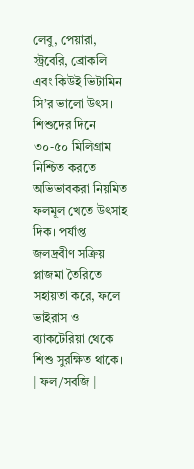লেবু, পেয়ারা, স্ট্রবেরি, ব্রোকলি এবং কিউই ভিটামিন সি’র ভালো উৎস। শিশুদের দিনে ৩০-৫০ মিলিগ্রাম নিশ্চিত করতে অভিভাবকরা নিয়মিত ফলমূল খেতে উৎসাহ দিক। পর্যাপ্ত জলদ্রবীণ সক্রিয় প্লাজমা তৈরিতে সহায়তা করে, ফলে ভাইরাস ও ব্যাকটেরিয়া থেকে শিশু সুরক্ষিত থাকে।
| ফল/সবজি |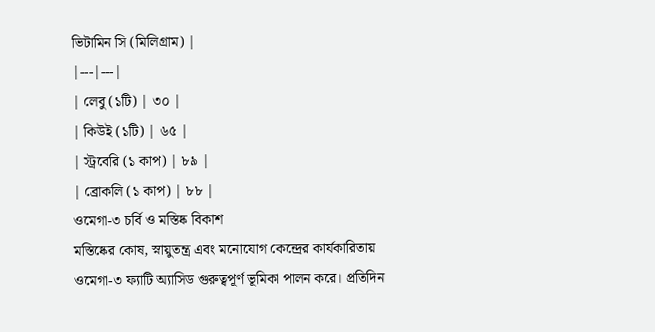ভিটামিন সি (মিলিগ্রাম) |
|---|---|
| লেবু (১টি) | ৩০ |
| কিউই (১টি) | ৬৫ |
| স্ট্রবেরি (১ কাপ) | ৮৯ |
| ব্রোকলি (১ কাপ) | ৮৮ |
ওমেগা-৩ চর্বি ও মস্তিষ্ক বিকাশ
মস্তিষ্কের কোষ, স্নায়ুতন্ত্র এবং মনোযোগ কেন্দ্রের কার্যকারিতায় ওমেগা-৩ ফ্যাটি অ্যাসিড গুরুত্বপূর্ণ ভূমিকা পালন করে। প্রতিদিন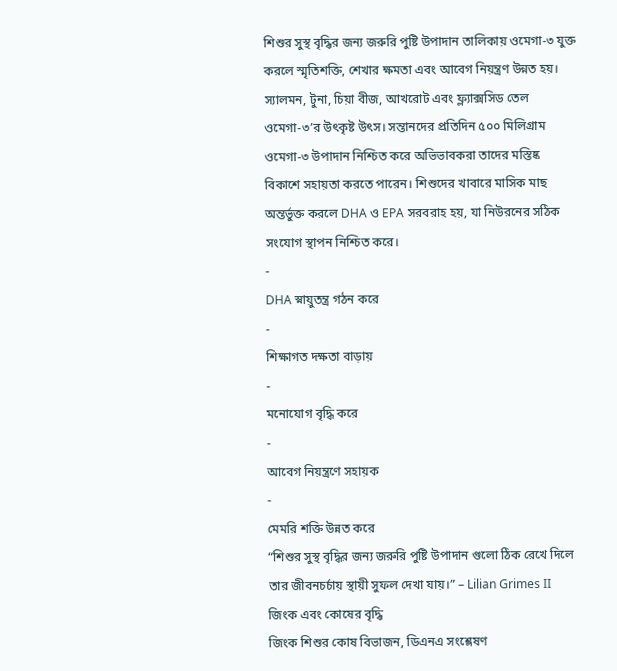শিশুর সুস্থ বৃদ্ধির জন্য জরুরি পুষ্টি উপাদান তালিকায় ওমেগা-৩ যুক্ত করলে স্মৃতিশক্তি, শেখার ক্ষমতা এবং আবেগ নিয়ন্ত্রণ উন্নত হয়। স্যালমন, টুনা, চিয়া বীজ, আখরোট এবং ফ্ল্যাক্সসিড তেল ওমেগা-৩’র উৎকৃষ্ট উৎস। সন্তানদের প্রতিদিন ৫০০ মিলিগ্রাম ওমেগা-৩ উপাদান নিশ্চিত করে অভিভাবকরা তাদের মস্তিষ্ক বিকাশে সহায়তা করতে পারেন। শিশুদের খাবারে মাসিক মাছ অন্তর্ভুক্ত করলে DHA ও EPA সরবরাহ হয়, যা নিউরনের সঠিক সংযোগ স্থাপন নিশ্চিত করে।
-
DHA স্নায়ুতন্ত্র গঠন করে
-
শিক্ষাগত দক্ষতা বাড়ায়
-
মনোযোগ বৃদ্ধি করে
-
আবেগ নিয়ন্ত্রণে সহায়ক
-
মেমরি শক্তি উন্নত করে
“শিশুর সুস্থ বৃদ্ধির জন্য জরুরি পুষ্টি উপাদান গুলো ঠিক রেখে দিলে তার জীবনচর্চায় স্থায়ী সুফল দেখা যায়।” – Lilian Grimes II
জিংক এবং কোষের বৃদ্ধি
জিংক শিশুর কোষ বিভাজন, ডিএনএ সংশ্লেষণ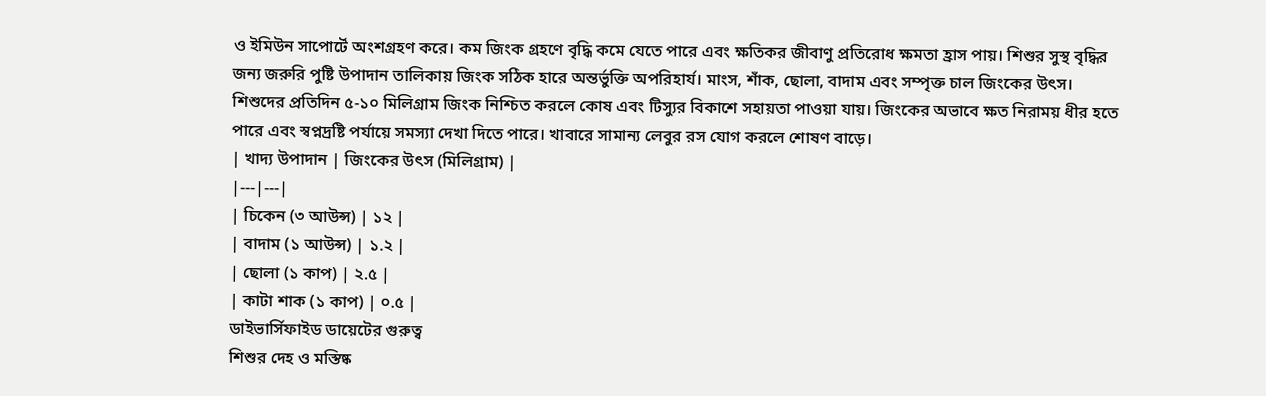ও ইমিউন সাপোর্টে অংশগ্রহণ করে। কম জিংক গ্রহণে বৃদ্ধি কমে যেতে পারে এবং ক্ষতিকর জীবাণু প্রতিরোধ ক্ষমতা হ্রাস পায়। শিশুর সুস্থ বৃদ্ধির জন্য জরুরি পুষ্টি উপাদান তালিকায় জিংক সঠিক হারে অন্তর্ভুক্তি অপরিহার্য। মাংস, শাঁক, ছোলা, বাদাম এবং সম্পৃক্ত চাল জিংকের উৎস। শিশুদের প্রতিদিন ৫-১০ মিলিগ্রাম জিংক নিশ্চিত করলে কোষ এবং টিস্যুর বিকাশে সহায়তা পাওয়া যায়। জিংকের অভাবে ক্ষত নিরাময় ধীর হতে পারে এবং স্বপ্নদ্রষ্টি পর্যায়ে সমস্যা দেখা দিতে পারে। খাবারে সামান্য লেবুর রস যোগ করলে শোষণ বাড়ে।
| খাদ্য উপাদান | জিংকের উৎস (মিলিগ্রাম) |
|---|---|
| চিকেন (৩ আউন্স) | ১২ |
| বাদাম (১ আউন্স) | ১.২ |
| ছোলা (১ কাপ) | ২.৫ |
| কাটা শাক (১ কাপ) | ০.৫ |
ডাইভার্সিফাইড ডায়েটের গুরুত্ব
শিশুর দেহ ও মস্তিষ্ক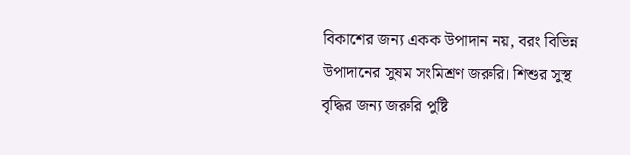বিকাশের জন্য একক উপাদান নয়, বরং বিভিন্ন উপাদানের সুষম সংমিশ্রণ জরুরি। শিশুর সুস্থ বৃদ্ধির জন্য জরুরি পুষ্টি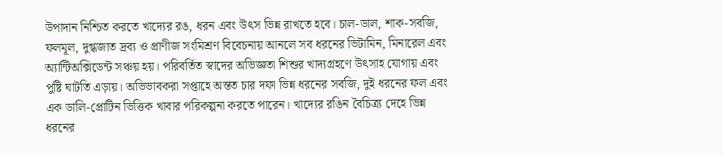উপাদান নিশ্চিত করতে খাদ্যের রঙ, ধরন এবং উৎস ভিন্ন রাখতে হবে। চাল-ডাল, শাক-সবজি, ফলমূল, দুগ্ধজাত দ্রব্য ও প্রাণীজ সংমিশ্রণ বিবেচনায় আনলে সব ধরনের ভিটামিন, মিনারেল এবং অ্যান্টিঅক্সিডেন্ট সঞ্চয় হয়। পরিবর্তিত স্বাদের অভিজ্ঞতা শিশুর খাদ্যগ্রহণে উৎসাহ যোগায় এবং পুষ্টি ঘাটতি এড়ায়। অভিভাবকরা সপ্তাহে অন্তত চার দফা ভিন্ন ধরনের সবজি, দুই ধরনের ফল এবং এক ডালি-প্রোটিন ভিত্তিক খাবার পরিকল্পনা করতে পারেন। খাদ্যের রঙিন বৈচিত্র্য দেহে ভিন্ন ধরনের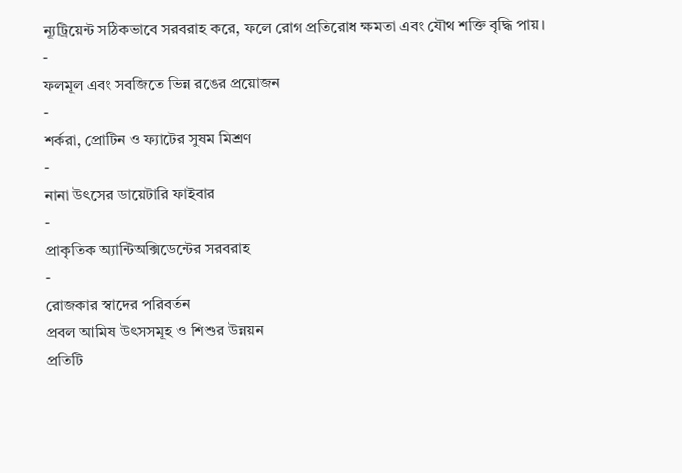ন্যূট্রিয়েন্ট সঠিকভাবে সরবরাহ করে, ফলে রোগ প্রতিরোধ ক্ষমতা এবং যৌথ শক্তি বৃদ্ধি পায়।
-
ফলমূল এবং সবজিতে ভিন্ন রঙের প্রয়োজন
-
শর্করা, প্রোটিন ও ফ্যাটের সুষম মিশ্রণ
-
নানা উৎসের ডায়েটারি ফাইবার
-
প্রাকৃতিক অ্যান্টিঅক্সিডেন্টের সরবরাহ
-
রোজকার স্বাদের পরিবর্তন
প্রবল আমিষ উৎসসমূহ ও শিশুর উন্নয়ন
প্রতিটি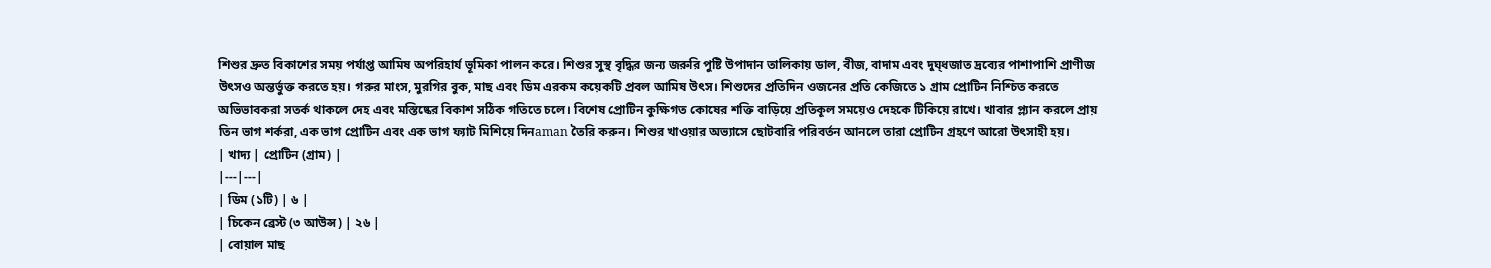শিশুর দ্রুত বিকাশের সময় পর্যাপ্ত আমিষ অপরিহার্য ভূমিকা পালন করে। শিশুর সুস্থ বৃদ্ধির জন্য জরুরি পুষ্টি উপাদান তালিকায় ডাল, বীজ, বাদাম এবং দুঘ্ধজাত দ্রব্যের পাশাপাশি প্রাণীজ উৎসও অন্তর্ভুক্ত করতে হয়। গরুর মাংস, মুরগির বুক, মাছ এবং ডিম এরকম কয়েকটি প্রবল আমিষ উৎস। শিশুদের প্রতিদিন ওজনের প্রতি কেজিতে ১ গ্রাম প্রোটিন নিশ্চিত করতে অভিভাবকরা সতর্ক থাকলে দেহ এবং মস্তিষ্কের বিকাশ সঠিক গতিতে চলে। বিশেষ প্রোটিন কুক্ষিগত কোষের শক্তি বাড়িয়ে প্রতিকূল সময়েও দেহকে টিকিয়ে রাখে। খাবার প্ল্যান করলে প্রায় তিন ভাগ শর্করা, এক ভাগ প্রোটিন এবং এক ভাগ ফ্যাট মিশিয়ে দিনaman তৈরি করুন। শিশুর খাওয়ার অভ্যাসে ছোটবারি পরিবর্তন আনলে তারা প্রোটিন গ্রহণে আরো উৎসাহী হয়।
| খাদ্য | প্রোটিন (গ্রাম) |
|---|---|
| ডিম (১টি) | ৬ |
| চিকেন ব্রেস্ট (৩ আউন্স) | ২৬ |
| বোয়াল মাছ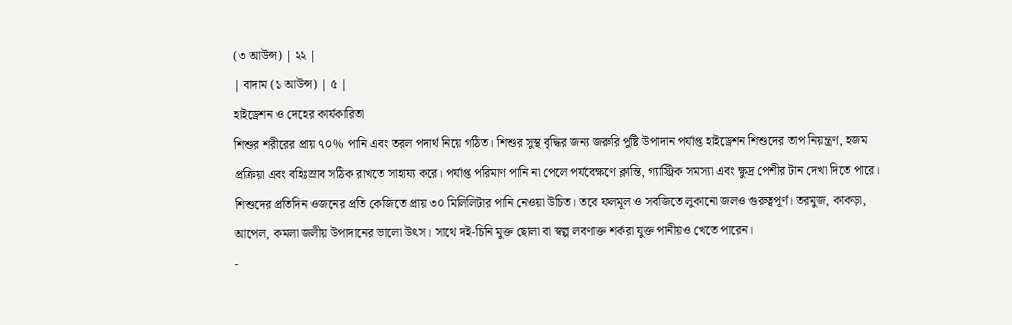(৩ আউন্স) | ২২ |
| বাদাম (১ আউন্স) | ৫ |
হাইড্রেশন ও দেহের কার্যকারিতা
শিশুর শরীরের প্রায় ৭০% পানি এবং তরল পদার্থ নিয়ে গঠিত। শিশুর সুস্থ বৃদ্ধির জন্য জরুরি পুষ্টি উপাদান পর্যাপ্ত হাইড্রেশন শিশুদের তাপ নিয়ন্ত্রণ, হজম প্রক্রিয়া এবং বহিঃস্রাব সঠিক রাখতে সাহায্য করে। পর্যাপ্ত পরিমাণ পানি না পেলে পর্যবেক্ষণে ক্লান্তি, গ্যাস্ট্রিক সমস্যা এবং ক্ষুদ্র পেশীর টান দেখা দিতে পারে। শিশুদের প্রতিদিন ওজনের প্রতি কেজিতে প্রায় ৩০ মিলিলিটার পানি নেওয়া উচিত। তবে ফলমূল ও সবজিতে লুকানো জলও গুরুত্বপূর্ণ। তরমুজ, কাকড়া, আপেল, কমলা জলীয় উপাদানের ভালো উৎস। সাথে দই-চিনি মুক্ত ছোলা বা স্বল্প লবণাক্ত শর্করা যুক্ত পানীয়ও খেতে পারেন।
-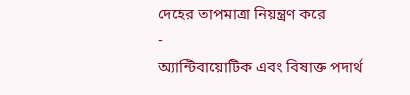দেহের তাপমাত্রা নিয়ন্ত্রণ করে
-
অ্যান্টিবায়োটিক এবং বিষাক্ত পদার্থ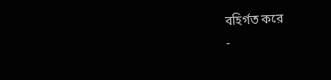বহির্গত করে
-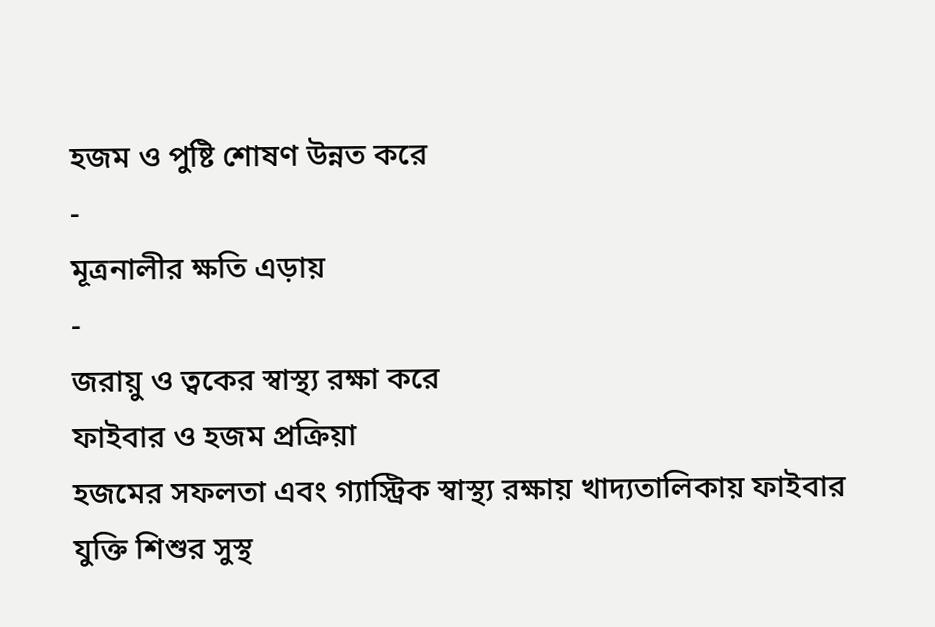হজম ও পুষ্টি শোষণ উন্নত করে
-
মূত্রনালীর ক্ষতি এড়ায়
-
জরায়ু ও ত্বকের স্বাস্থ্য রক্ষা করে
ফাইবার ও হজম প্রক্রিয়া
হজমের সফলতা এবং গ্যাস্ট্রিক স্বাস্থ্য রক্ষায় খাদ্যতালিকায় ফাইবার যুক্তি শিশুর সুস্থ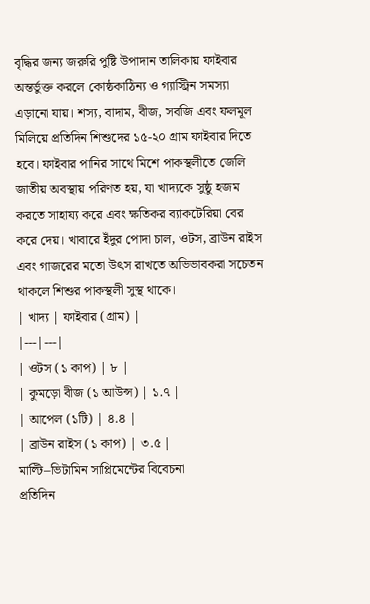বৃদ্ধির জন্য জরুরি পুষ্টি উপাদান তালিকায় ফাইবার অন্তর্ভুক্ত করলে কোষ্ঠকাঠিন্য ও গ্যাস্ট্রিন সমস্যা এড়ানো যায়। শস্য, বাদাম, বীজ, সবজি এবং ফলমূল মিলিয়ে প্রতিদিন শিশুদের ১৫-২০ গ্রাম ফাইবার দিতে হবে। ফাইবার পানির সাথে মিশে পাকস্থলীতে জেলি জাতীয় অবস্থায় পরিণত হয়, যা খাদ্যকে সুষ্ঠু হজম করতে সাহায্য করে এবং ক্ষতিকর ব্যাকটেরিয়া বের করে দেয়। খাবারে ইঁদুর পোদা চাল, ওটস, ব্রাউন রাইস এবং গাজরের মতো উৎস রাখতে অভিভাবকরা সচেতন থাকলে শিশুর পাকস্থলী সুস্থ থাকে।
| খাদ্য | ফাইবার (গ্রাম) |
|---|---|
| ওটস (১ কাপ) | ৮ |
| কুমড়ো বীজ (১ আউন্স) | ১.৭ |
| আপেল (১টি) | ৪.৪ |
| ব্রাউন রাইস (১ কাপ) | ৩.৫ |
মাল্টি–ভিটামিন সাপ্লিমেন্টের বিবেচনা
প্রতিদিন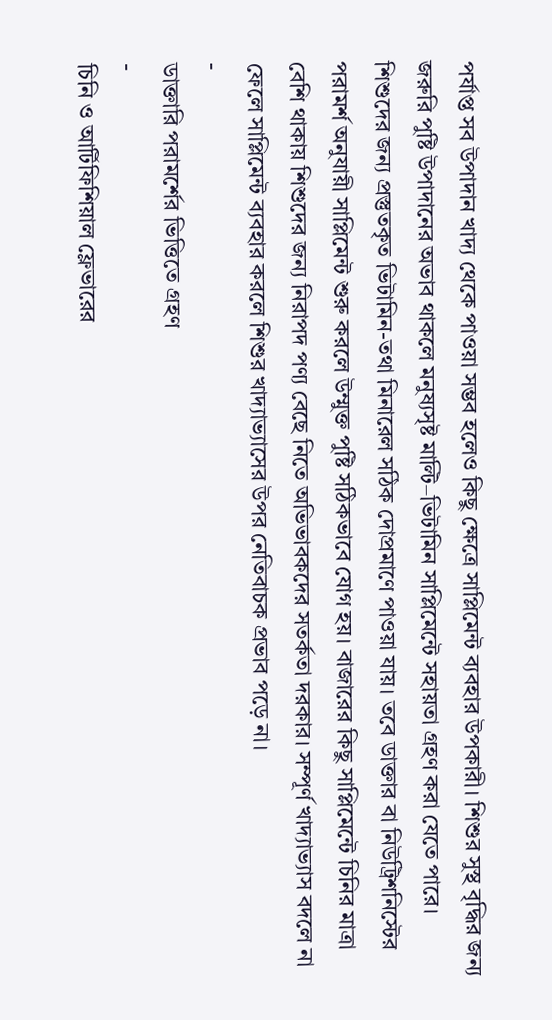পর্যাপ্ত সব উপাদান খাদ্য থেকে পাওয়া সম্ভব হলেও কিছু ক্ষেত্রে সাপ্লিমেন্ট ব্যবহার উপকারী। শিশুর সুস্থ বৃদ্ধির জন্য জরুরি পুষ্টি উপাদানের অভাব থাকলে মনুষ্যসৃষ্ট মাল্টি–ভিটামিন সাপ্লিমেন্টে সহায়তা গ্রহণ করা যেতে পারে। শিশুদের জন্য প্রস্তুতকৃত ভিটামিন-তথা মিনারেল সঠিক দোপ্রমাণে পাওয়া যায়। তবে ডাক্তার বা নিউট্রিশনিস্টের পরামর্শ অনুযায়ী সাপ্লিমেন্ট শুরু করলে উম্মুক্ত পুষ্টি সঠিকভাবে যোগ হয়। বাজারের কিছু সাপ্লিমেন্টে চিনির মাত্রা বেশি থাকায় শিশুদের জন্য নিরাপদ পণ্য বেছে নিতে অভিভাবকদের সতর্কতা দরকার। সম্পূর্ণ খাদ্যাভ্যাস বদলে না ফেলে সাপ্লিমেন্ট ব্যবহার করলে শিশুর খাদ্যাভ্যাসের উপর নেতিবাচক প্রভাব পড়ে না।
-
ডাক্তারি পরামর্শের ভিত্তিতে গ্রহণ
-
চিনি ও আর্টিফিশিয়াল ফ্লেভারের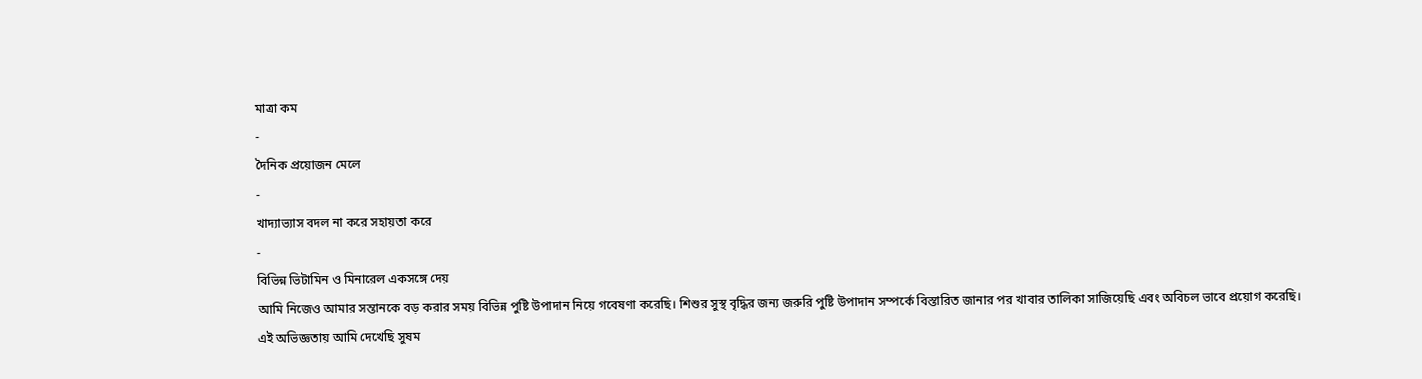মাত্রা কম
-
দৈনিক প্রয়োজন মেলে
-
খাদ্যাভ্যাস বদল না করে সহায়তা করে
-
বিভিন্ন ভিটামিন ও মিনারেল একসঙ্গে দেয়
আমি নিজেও আমার সন্তানকে বড় করার সময় বিভিন্ন পুষ্টি উপাদান নিয়ে গবেষণা করেছি। শিশুর সুস্থ বৃদ্ধির জন্য জরুরি পুষ্টি উপাদান সম্পর্কে বিস্তারিত জানার পর খাবার তালিকা সাজিয়েছি এবং অবিচল ভাবে প্রয়োগ করেছি। এই অভিজ্ঞতায় আমি দেখেছি সুষম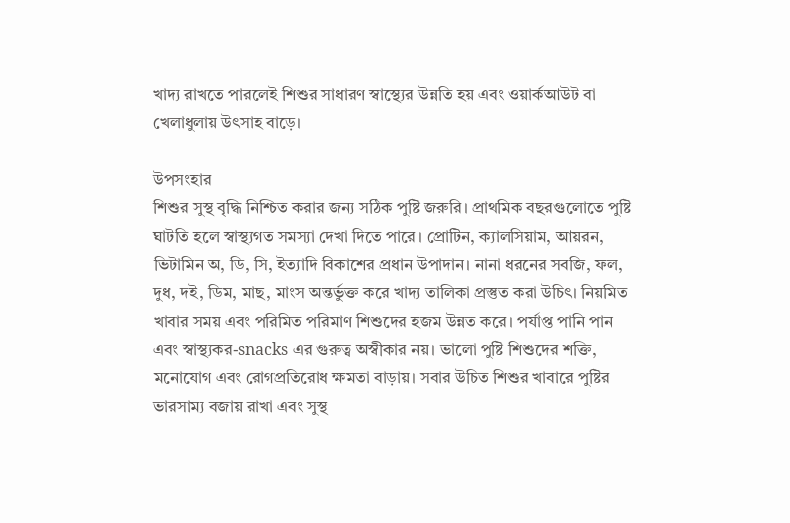খাদ্য রাখতে পারলেই শিশুর সাধারণ স্বাস্থ্যের উন্নতি হয় এবং ওয়ার্কআউট বা খেলাধুলায় উৎসাহ বাড়ে।

উপসংহার
শিশুর সুস্থ বৃদ্ধি নিশ্চিত করার জন্য সঠিক পুষ্টি জরুরি। প্রাথমিক বছরগুলোতে পুষ্টি ঘাটতি হলে স্বাস্থ্যগত সমস্যা দেখা দিতে পারে। প্রোটিন, ক্যালসিয়াম, আয়রন, ভিটামিন অ, ডি, সি, ইত্যাদি বিকাশের প্রধান উপাদান। নানা ধরনের সবজি, ফল, দুধ, দই, ডিম, মাছ, মাংস অন্তর্ভুক্ত করে খাদ্য তালিকা প্রস্তুত করা উচিৎ। নিয়মিত খাবার সময় এবং পরিমিত পরিমাণ শিশুদের হজম উন্নত করে। পর্যাপ্ত পানি পান এবং স্বাস্থ্যকর-snacks এর গুরুত্ব অস্বীকার নয়। ভালো পুষ্টি শিশুদের শক্তি, মনোযোগ এবং রোগপ্রতিরোধ ক্ষমতা বাড়ায়। সবার উচিত শিশুর খাবারে পুষ্টির ভারসাম্য বজায় রাখা এবং সুস্থ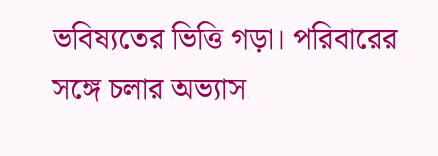ভবিষ্যতের ভিত্তি গড়া। পরিবারের সঙ্গে চলার অভ্যাস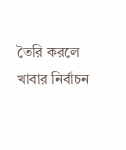তৈরি করলে খাবার নির্বাচন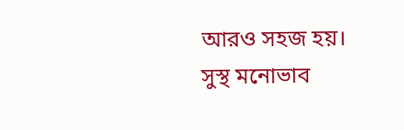আরও সহজ হয়। সুস্থ মনোভাব